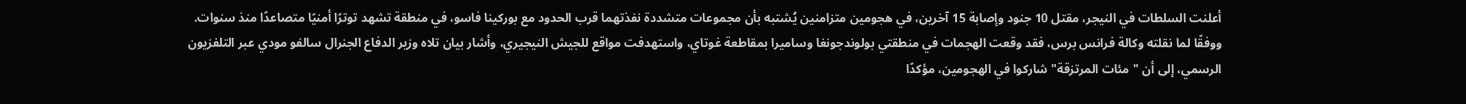أعلنت السلطات في النيجر، مقتل 10 جنود وإصابة 15 آخرين، في هجومين متزامنين يُشتبه بأن مجموعات متشددة نفذتهما قرب الحدود مع بوركينا فاسو، في منطقة تشهد توترًا أمنيًا متصاعدًا منذ سنوات.
ووفقًا لما نقلته وكالة فرانس برس، فقد وقعت الهجمات في منطقتي بولوندجونغا وساميرا بمقاطعة غوتاي، واستهدفت مواقع للجيش النيجيري، وأشار بيان تلاه وزير الدفاع الجنرال سالفو مودي عبر التلفزيون الرسمي، إلى أن "مئات المرتزقة" شاركوا في الهجومين، مؤكدًا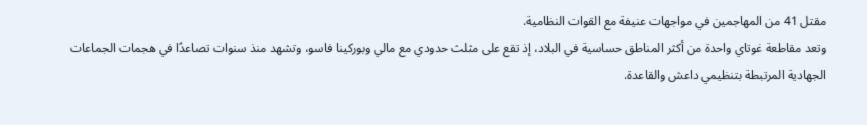مقتل 41 من المهاجمين في مواجهات عنيفة مع القوات النظامية.
وتعد مقاطعة غوتاي واحدة من أكثر المناطق حساسية في البلاد، إذ تقع على مثلث حدودي مع مالي وبوركينا فاسو، وتشهد منذ سنوات تصاعدًا في هجمات الجماعات الجهادية المرتبطة بتنظيمي داعش والقاعدة.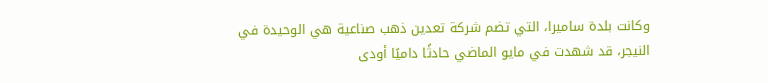وكانت بلدة ساميرا، التي تضم شركة تعدين ذهب صناعية هي الوحيدة في النيجر، قد شهدت في مايو الماضي حادثًا داميًا أودى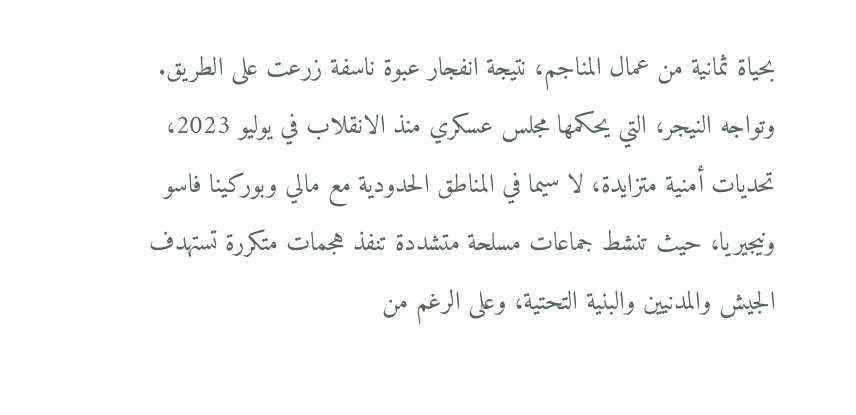بحياة ثمانية من عمال المناجم، نتيجة انفجار عبوة ناسفة زرعت على الطريق.
وتواجه النيجر، التي يحكمها مجلس عسكري منذ الانقلاب في يوليو 2023، تحديات أمنية متزايدة، لا سيما في المناطق الحدودية مع مالي وبوركينا فاسو ونيجيريا، حيث تنشط جماعات مسلحة متشددة تنفذ هجمات متكررة تستهدف الجيش والمدنيين والبنية التحتية، وعلى الرغم من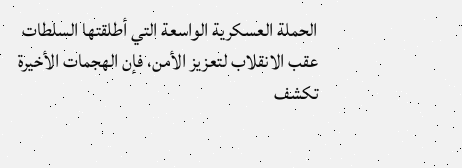الحملة العسكرية الواسعة التي أطلقتها السلطات عقب الانقلاب لتعزيز الأمن، فإن الهجمات الأخيرة تكشف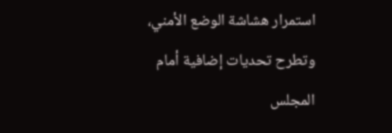استمرار هشاشة الوضع الأمني، وتطرح تحديات إضافية أمام المجلس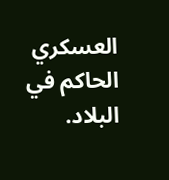العسكري الحاكم في البلاد.